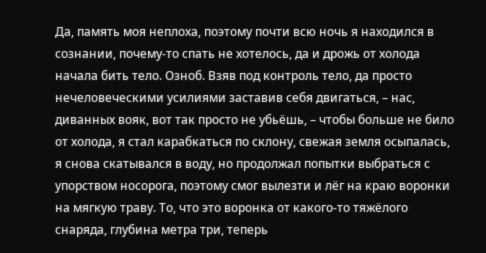Да, память моя неплоха, поэтому почти всю ночь я находился в сознании, почему-то спать не хотелось, да и дрожь от холода начала бить тело. Озноб. Взяв под контроль тело, да просто нечеловеческими усилиями заставив себя двигаться, – нас, диванных вояк, вот так просто не убьёшь, – чтобы больше не било от холода, я стал карабкаться по склону, свежая земля осыпалась, я снова скатывался в воду, но продолжал попытки выбраться с упорством носорога, поэтому смог вылезти и лёг на краю воронки на мягкую траву. То, что это воронка от какого-то тяжёлого снаряда, глубина метра три, теперь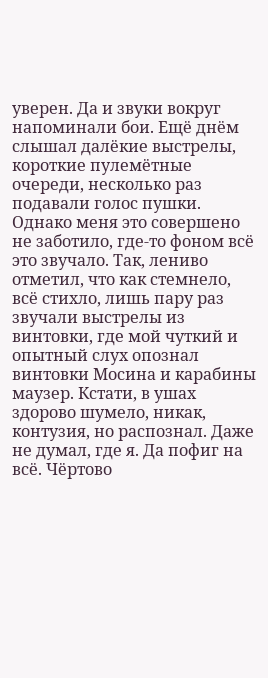уверен. Да и звуки вокруг напоминали бои. Ещё днём слышал далёкие выстрелы, короткие пулемётные очереди, несколько раз подавали голос пушки. Однако меня это совершено не заботило, где-то фоном всё это звучало. Так, лениво отметил, что как стемнело, всё стихло, лишь пару раз звучали выстрелы из винтовки, где мой чуткий и опытный слух опознал винтовки Мосина и карабины маузер. Кстати, в ушах здорово шумело, никак, контузия, но распознал. Даже не думал, где я. Да пофиг на всё. Чёртово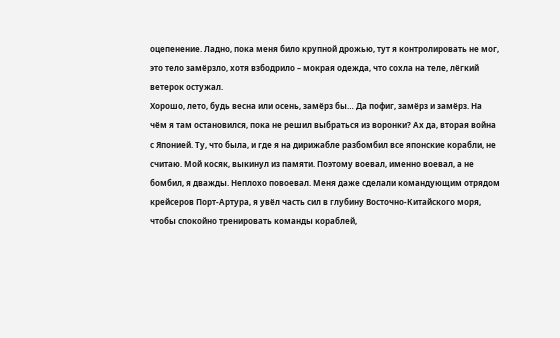оцепенение. Ладно, пока меня било крупной дрожью, тут я контролировать не мог, это тело замёрзло, хотя взбодрило – мокрая одежда, что сохла на теле, лёгкий ветерок остужал.
Хорошо, лето, будь весна или осень, замёрз бы… Да пофиг, замёрз и замёрз. На чём я там остановился, пока не решил выбраться из воронки? Ах да, вторая война с Японией. Ту, что была, и где я на дирижабле разбомбил все японские корабли, не считаю. Мой косяк, выкинул из памяти. Поэтому воевал, именно воевал, а не бомбил, я дважды. Неплохо повоевал. Меня даже сделали командующим отрядом крейсеров Порт-Артура, я увёл часть сил в глубину Восточно-Китайского моря, чтобы спокойно тренировать команды кораблей,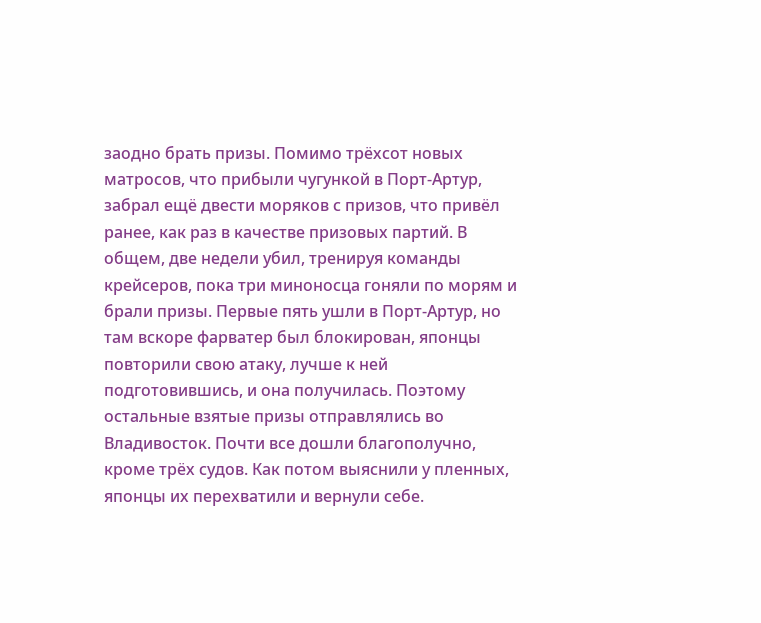заодно брать призы. Помимо трёхсот новых матросов, что прибыли чугункой в Порт-Артур, забрал ещё двести моряков с призов, что привёл ранее, как раз в качестве призовых партий. В общем, две недели убил, тренируя команды крейсеров, пока три миноносца гоняли по морям и брали призы. Первые пять ушли в Порт-Артур, но там вскоре фарватер был блокирован, японцы повторили свою атаку, лучше к ней подготовившись, и она получилась. Поэтому остальные взятые призы отправлялись во Владивосток. Почти все дошли благополучно, кроме трёх судов. Как потом выяснили у пленных, японцы их перехватили и вернули себе.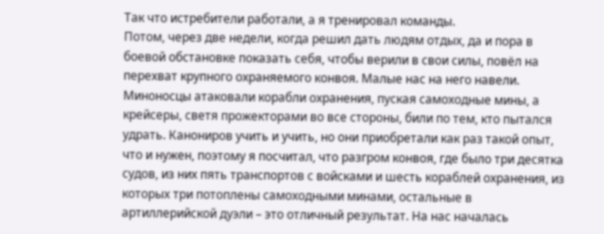Так что истребители работали, а я тренировал команды.
Потом, через две недели, когда решил дать людям отдых, да и пора в боевой обстановке показать себя, чтобы верили в свои силы, повёл на перехват крупного охраняемого конвоя. Малые нас на него навели. Миноносцы атаковали корабли охранения, пуская самоходные мины, а крейсеры, светя прожекторами во все стороны, били по тем, кто пытался удрать. Канониров учить и учить, но они приобретали как раз такой опыт, что и нужен, поэтому я посчитал, что разгром конвоя, где было три десятка судов, из них пять транспортов с войсками и шесть кораблей охранения, из которых три потоплены самоходными минами, остальные в артиллерийской дуэли – это отличный результат. На нас началась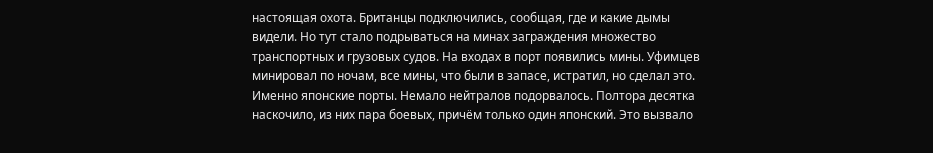настоящая охота. Британцы подключились, сообщая, где и какие дымы видели. Но тут стало подрываться на минах заграждения множество транспортных и грузовых судов. На входах в порт появились мины. Уфимцев минировал по ночам, все мины, что были в запасе, истратил, но сделал это. Именно японские порты. Немало нейтралов подорвалось. Полтора десятка наскочило, из них пара боевых, причём только один японский. Это вызвало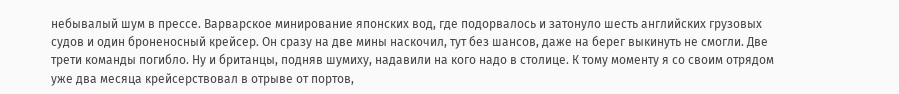небывалый шум в прессе. Варварское минирование японских вод, где подорвалось и затонуло шесть английских грузовых судов и один броненосный крейсер. Он сразу на две мины наскочил, тут без шансов, даже на берег выкинуть не смогли. Две трети команды погибло. Ну и британцы, подняв шумиху, надавили на кого надо в столице. К тому моменту я со своим отрядом уже два месяца крейсерствовал в отрыве от портов,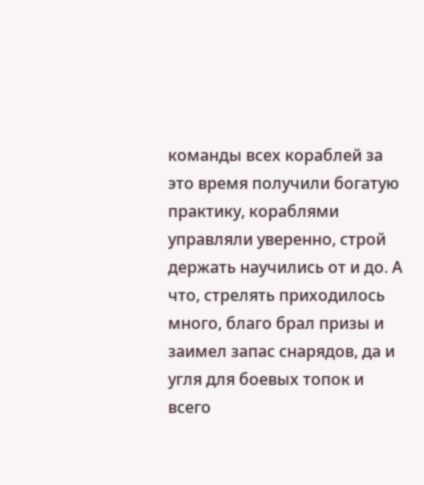команды всех кораблей за это время получили богатую практику, кораблями управляли уверенно, строй держать научились от и до. А что, стрелять приходилось много, благо брал призы и заимел запас снарядов, да и угля для боевых топок и всего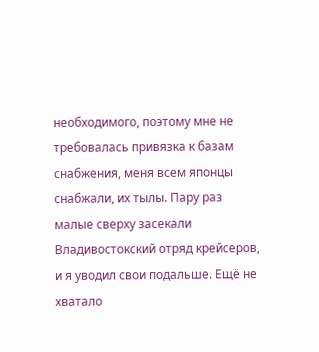необходимого, поэтому мне не требовалась привязка к базам снабжения, меня всем японцы снабжали, их тылы. Пару раз малые сверху засекали Владивостокский отряд крейсеров, и я уводил свои подальше. Ещё не хватало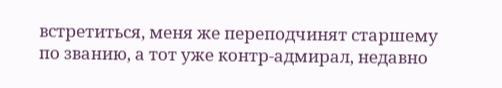встретиться, меня же переподчинят старшему по званию, а тот уже контр-адмирал, недавно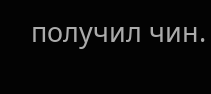получил чин.